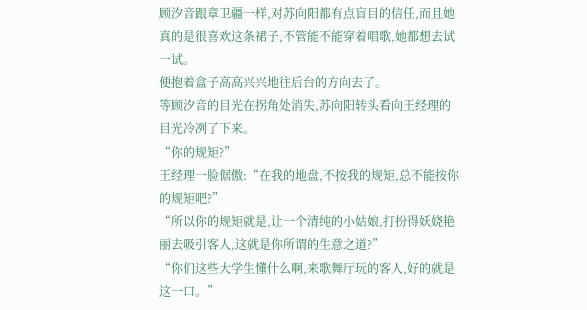顾汐音跟章卫疆一样,对苏向阳都有点盲目的信任,而且她真的是很喜欢这条裙子,不管能不能穿着唱歌,她都想去试一试。
便抱着盒子高高兴兴地往后台的方向去了。
等顾汐音的目光在拐角处消失,苏向阳转头看向王经理的目光冷冽了下来。
“你的规矩?”
王经理一脸倨傲:“在我的地盘,不按我的规矩,总不能按你的规矩吧?”
“所以你的规矩就是,让一个清纯的小姑娘,打扮得妖娆艳丽去吸引客人,这就是你所谓的生意之道?”
“你们这些大学生懂什么啊,来歌舞厅玩的客人,好的就是这一口。”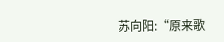苏向阳:“原来歌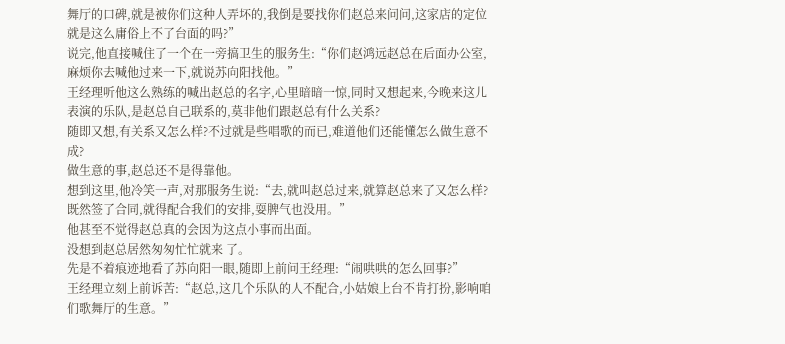舞厅的口碑,就是被你们这种人弄坏的,我倒是要找你们赵总来问问,这家店的定位就是这么庸俗上不了台面的吗?”
说完,他直接喊住了一个在一旁搞卫生的服务生:“你们赵鸿远赵总在后面办公室,麻烦你去喊他过来一下,就说苏向阳找他。”
王经理听他这么熟练的喊出赵总的名字,心里暗暗一惊,同时又想起来,今晚来这儿表演的乐队,是赵总自己联系的,莫非他们跟赵总有什么关系?
随即又想,有关系又怎么样?不过就是些唱歌的而已,难道他们还能懂怎么做生意不成?
做生意的事,赵总还不是得靠他。
想到这里,他冷笑一声,对那服务生说:“去,就叫赵总过来,就算赵总来了又怎么样?既然签了合同,就得配合我们的安排,耍脾气也没用。”
他甚至不觉得赵总真的会因为这点小事而出面。
没想到赵总居然匆匆忙忙就来 了。
先是不着痕迹地看了苏向阳一眼,随即上前问王经理:“闹哄哄的怎么回事?”
王经理立刻上前诉苦:“赵总,这几个乐队的人不配合,小姑娘上台不肯打扮,影响咱们歌舞厅的生意。”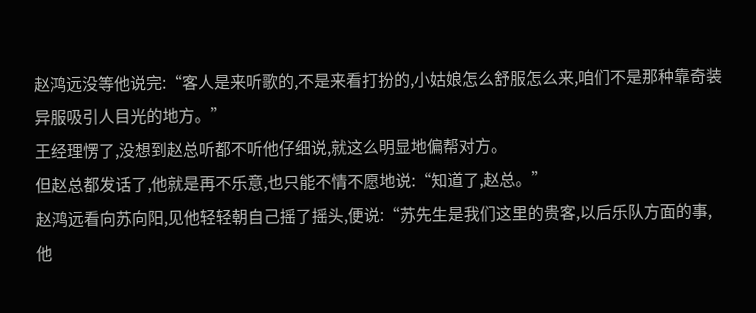赵鸿远没等他说完:“客人是来听歌的,不是来看打扮的,小姑娘怎么舒服怎么来,咱们不是那种靠奇装异服吸引人目光的地方。”
王经理愣了,没想到赵总听都不听他仔细说,就这么明显地偏帮对方。
但赵总都发话了,他就是再不乐意,也只能不情不愿地说:“知道了,赵总。”
赵鸿远看向苏向阳,见他轻轻朝自己摇了摇头,便说:“苏先生是我们这里的贵客,以后乐队方面的事,他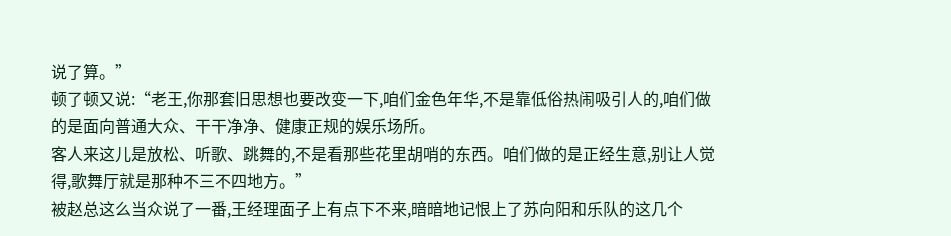说了算。”
顿了顿又说:“老王,你那套旧思想也要改变一下,咱们金色年华,不是靠低俗热闹吸引人的,咱们做的是面向普通大众、干干净净、健康正规的娱乐场所。
客人来这儿是放松、听歌、跳舞的,不是看那些花里胡哨的东西。咱们做的是正经生意,别让人觉得,歌舞厅就是那种不三不四地方。”
被赵总这么当众说了一番,王经理面子上有点下不来,暗暗地记恨上了苏向阳和乐队的这几个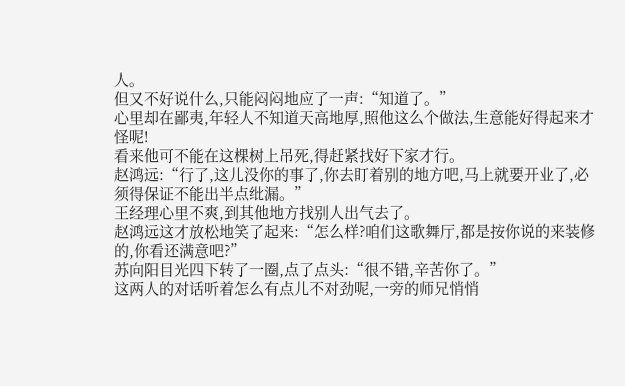人。
但又不好说什么,只能闷闷地应了一声:“知道了。”
心里却在鄙夷,年轻人不知道天高地厚,照他这么个做法,生意能好得起来才怪呢!
看来他可不能在这棵树上吊死,得赶紧找好下家才行。
赵鸿远:“行了,这儿没你的事了,你去盯着别的地方吧,马上就要开业了,必须得保证不能出半点纰漏。”
王经理心里不爽,到其他地方找别人出气去了。
赵鸿远这才放松地笑了起来:“怎么样?咱们这歌舞厅,都是按你说的来装修的,你看还满意吧?”
苏向阳目光四下转了一圈,点了点头:“很不错,辛苦你了。”
这两人的对话听着怎么有点儿不对劲呢,一旁的师兄悄悄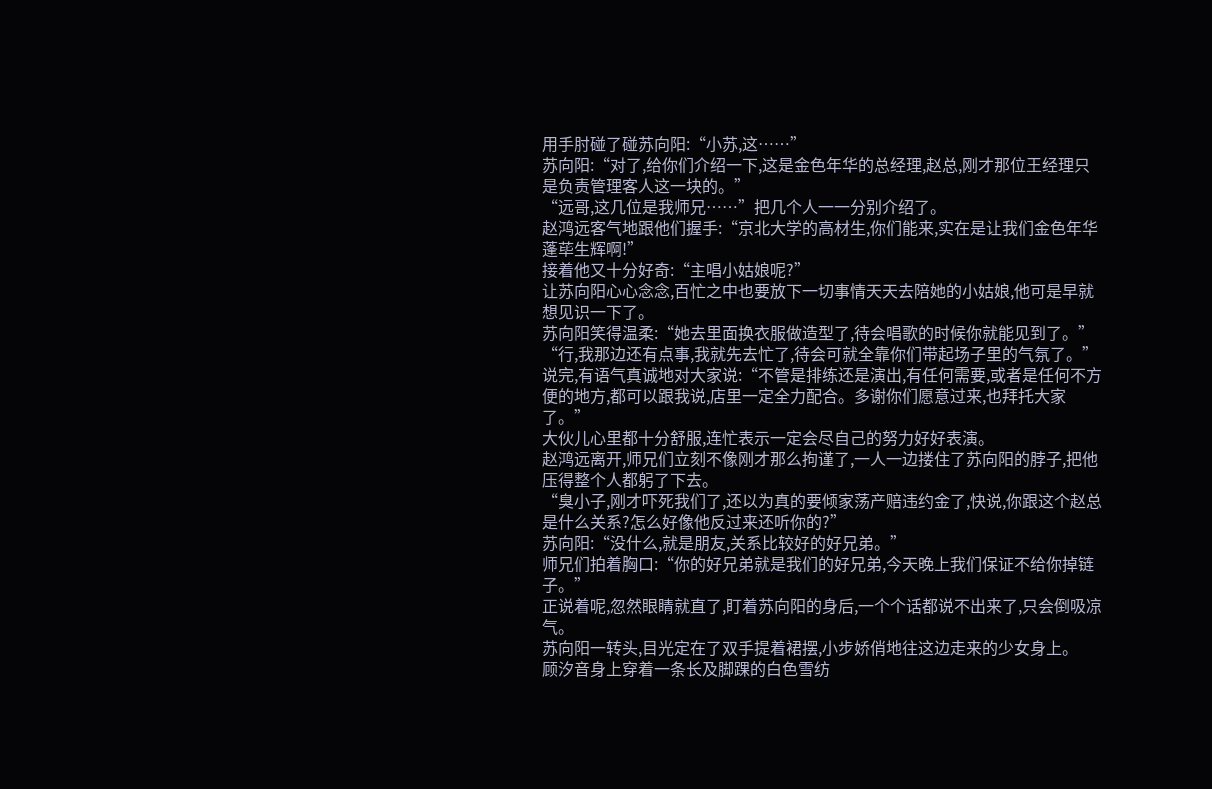用手肘碰了碰苏向阳:“小苏,这……”
苏向阳:“对了,给你们介绍一下,这是金色年华的总经理,赵总,刚才那位王经理只是负责管理客人这一块的。”
“远哥,这几位是我师兄……”把几个人一一分别介绍了。
赵鸿远客气地跟他们握手:“京北大学的高材生,你们能来,实在是让我们金色年华蓬荜生辉啊!”
接着他又十分好奇:“主唱小姑娘呢?”
让苏向阳心心念念,百忙之中也要放下一切事情天天去陪她的小姑娘,他可是早就想见识一下了。
苏向阳笑得温柔:“她去里面换衣服做造型了,待会唱歌的时候你就能见到了。”
“行,我那边还有点事,我就先去忙了,待会可就全靠你们带起场子里的气氛了。”
说完,有语气真诚地对大家说:“不管是排练还是演出,有任何需要,或者是任何不方便的地方,都可以跟我说,店里一定全力配合。多谢你们愿意过来,也拜托大家了。”
大伙儿心里都十分舒服,连忙表示一定会尽自己的努力好好表演。
赵鸿远离开,师兄们立刻不像刚才那么拘谨了,一人一边搂住了苏向阳的脖子,把他压得整个人都躬了下去。
“臭小子,刚才吓死我们了,还以为真的要倾家荡产赔违约金了,快说,你跟这个赵总是什么关系?怎么好像他反过来还听你的?”
苏向阳:“没什么,就是朋友,关系比较好的好兄弟。”
师兄们拍着胸口:“你的好兄弟就是我们的好兄弟,今天晚上我们保证不给你掉链子。”
正说着呢,忽然眼睛就直了,盯着苏向阳的身后,一个个话都说不出来了,只会倒吸凉气。
苏向阳一转头,目光定在了双手提着裙摆,小步娇俏地往这边走来的少女身上。
顾汐音身上穿着一条长及脚踝的白色雪纺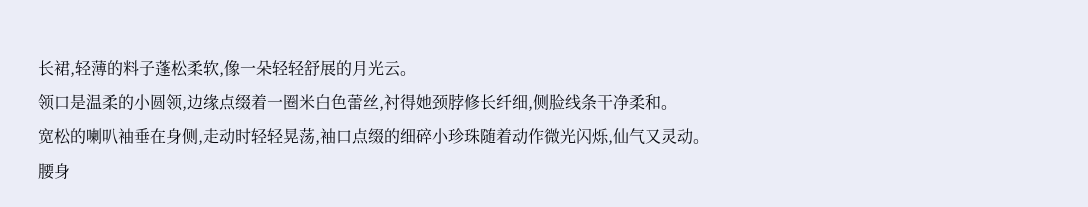长裙,轻薄的料子蓬松柔软,像一朵轻轻舒展的月光云。
领口是温柔的小圆领,边缘点缀着一圈米白色蕾丝,衬得她颈脖修长纤细,侧脸线条干净柔和。
宽松的喇叭袖垂在身侧,走动时轻轻晃荡,袖口点缀的细碎小珍珠随着动作微光闪烁,仙气又灵动。
腰身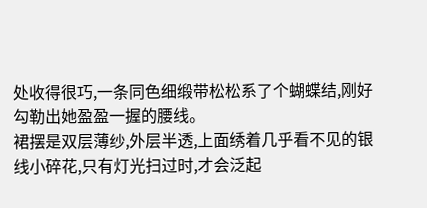处收得很巧,一条同色细缎带松松系了个蝴蝶结,刚好勾勒出她盈盈一握的腰线。
裙摆是双层薄纱,外层半透,上面绣着几乎看不见的银线小碎花,只有灯光扫过时,才会泛起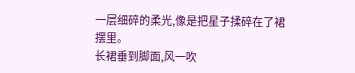一层细碎的柔光,像是把星子揉碎在了裙摆里。
长裙垂到脚面,风一吹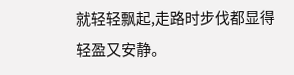就轻轻飘起,走路时步伐都显得轻盈又安静。